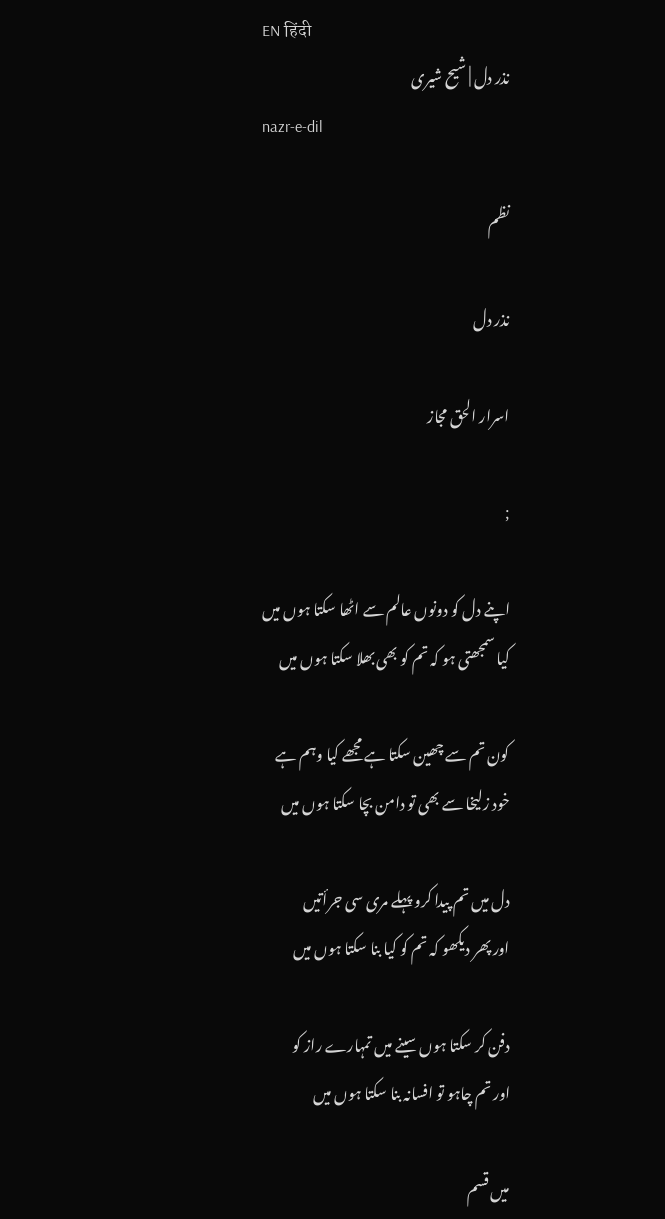EN हिंदी
نذر دل | شیح شیری
nazr-e-dil

نظم

نذر دل

اسرار الحق مجاز

;

اپنے دل کو دونوں عالم سے اٹھا سکتا ہوں میں
کیا سمجھتی ہو کہ تم کو بھی بھلا سکتا ہوں میں

کون تم سے چھین سکتا ہے مجھے کیا وہم ہے
خود زلیخا سے بھی تو دامن بچا سکتا ہوں میں

دل میں تم پیدا کرو پہلے مری سی جرأتیں
اور پھر دیکھو کہ تم کو کیا بنا سکتا ہوں میں

دفن کر سکتا ہوں سینے میں تمہارے راز کو
اور تم چاہو تو افسانہ بنا سکتا ہوں میں

میں قسم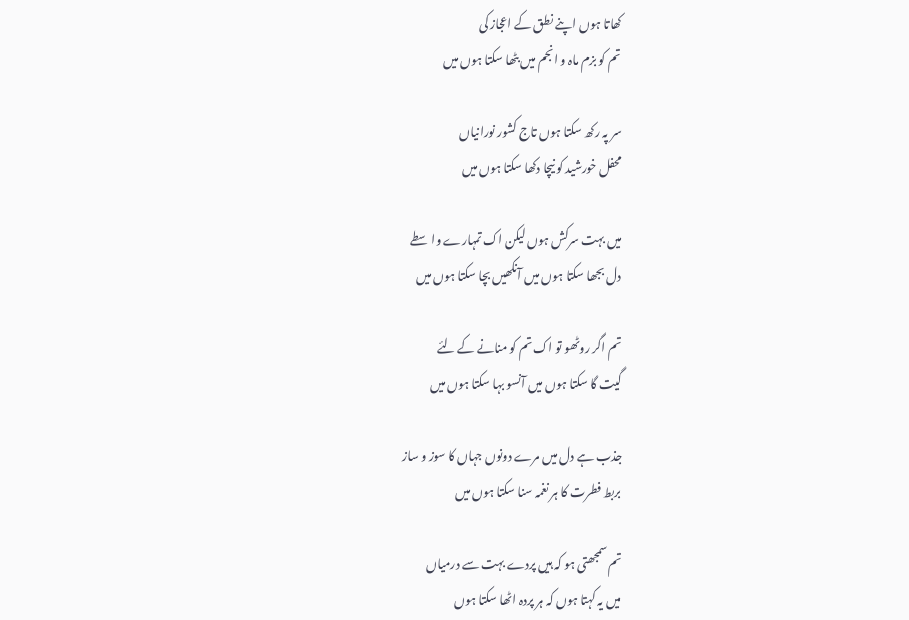کھاتا ہوں اپنے نطق کے اعجاز کی
تم کو بزم ماہ و انجم میں بٹھا سکتا ہوں میں

سر پہ رکھ سکتا ہوں تاج کشور نورانیاں
محفل خورشید کو نیچا دکھا سکتا ہوں میں

میں بہت سرکش ہوں لیکن اک تمہارے واسطے
دل بجھا سکتا ہوں میں آنکھیں بچا سکتا ہوں میں

تم اگر روٹھو تو اک تم کو منانے کے لئے
گیت گا سکتا ہوں میں آنسو بہا سکتا ہوں میں

جذب ہے دل میں مرے دونوں جہاں کا سوز و ساز
بربط فطرت کا ہر نغمہ سنا سکتا ہوں میں

تم سمجھتی ہو کہ ہیں پردے بہت سے درمیاں
میں یہ کہتا ہوں کہ ہر پردہ اٹھا سکتا ہوں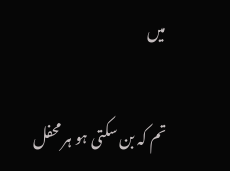میں

تم کہ بن سکتی ہو ہر محفل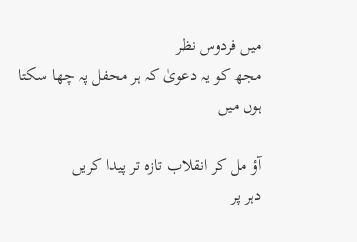میں فردوس نظر
مجھ کو یہ دعویٰ کہ ہر محفل پہ چھا سکتا ہوں میں

آؤ مل کر انقلاب تازہ تر پیدا کریں
دہر پر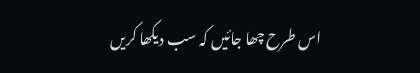اس طرح چھا جائیں کہ سب دیکھا کریں